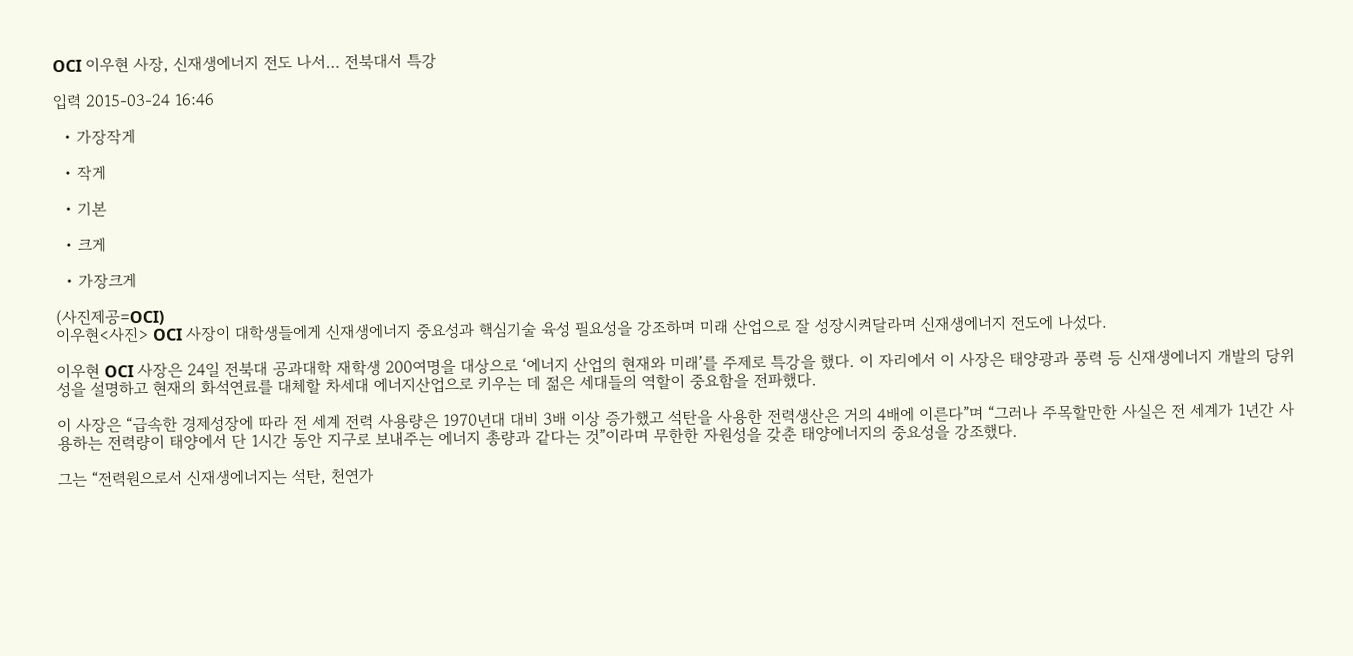OCI 이우현 사장, 신재생에너지 전도 나서… 전북대서 특강

입력 2015-03-24 16:46

  • 가장작게

  • 작게

  • 기본

  • 크게

  • 가장크게

(사진제공=OCI)
이우현<사진> OCI 사장이 대학생들에게 신재생에너지 중요성과 핵심기술 육성 필요성을 강조하며 미래 산업으로 잘 성장시켜달라며 신재생에너지 전도에 나섰다.

이우현 OCI 사장은 24일 전북대 공과대학 재학생 200여명을 대상으로 ‘에너지 산업의 현재와 미래’를 주제로 특강을 했다. 이 자리에서 이 사장은 태양광과 풍력 등 신재생에너지 개발의 당위성을 설명하고 현재의 화석연료를 대체할 차세대 에너지산업으로 키우는 데 젊은 세대들의 역할이 중요함을 전파했다.

이 사장은 “급속한 경제성장에 따라 전 세계 전력 사용량은 1970년대 대비 3배 이상 증가했고 석탄을 사용한 전력생산은 거의 4배에 이른다”며 “그러나 주목할만한 사실은 전 세계가 1년간 사용하는 전력량이 태양에서 단 1시간 동안 지구로 보내주는 에너지 총량과 같다는 것”이라며 무한한 자원성을 갖춘 태양에너지의 중요성을 강조했다.

그는 “전력원으로서 신재생에너지는 석탄, 천연가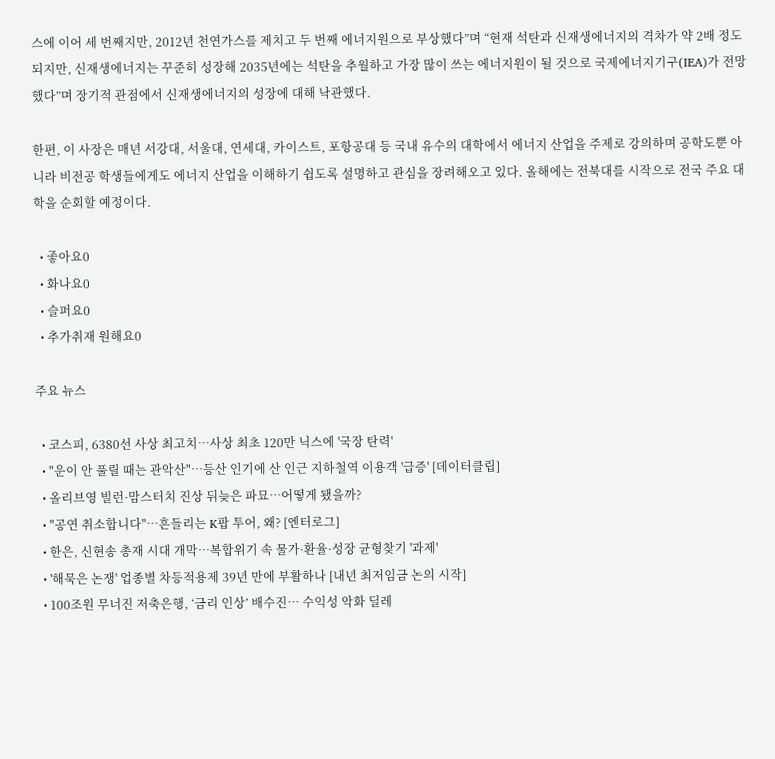스에 이어 세 번째지만, 2012년 천연가스를 제치고 두 번째 에너지원으로 부상했다”며 “현재 석탄과 신재생에너지의 격차가 약 2배 정도 되지만, 신재생에너지는 꾸준히 성장해 2035년에는 석탄을 추월하고 가장 많이 쓰는 에너지원이 될 것으로 국제에너지기구(IEA)가 전망했다”며 장기적 관점에서 신재생에너지의 성장에 대해 낙관했다.

한편, 이 사장은 매년 서강대, 서울대, 연세대, 카이스트, 포항공대 등 국내 유수의 대학에서 에너지 산업을 주제로 강의하며 공학도뿐 아니라 비전공 학생들에게도 에너지 산업을 이해하기 쉽도록 설명하고 관심을 장려해오고 있다. 올해에는 전북대를 시작으로 전국 주요 대학을 순회할 예정이다.

  • 좋아요0
  • 화나요0
  • 슬퍼요0
  • 추가취재 원해요0

주요 뉴스

  • 코스피, 6380선 사상 최고치…사상 최초 120만 닉스에 '국장 탄력'
  • "운이 안 풀릴 때는 관악산"…등산 인기에 산 인근 지하철역 이용객 '급증' [데이터클립]
  • 올리브영 빌런·맘스터치 진상 뒤늦은 파묘…어떻게 됐을까?
  • "공연 취소합니다"⋯흔들리는 K팝 투어, 왜? [엔터로그]
  • 한은, 신현송 총재 시대 개막⋯복합위기 속 물가·환율·성장 균형찾기 '과제'
  • '해묵은 논쟁' 업종별 차등적용제 39년 만에 부활하나 [내년 최저임금 논의 시작]
  • 100조원 무너진 저축은행, ‘금리 인상’ 배수진… 수익성 악화 딜레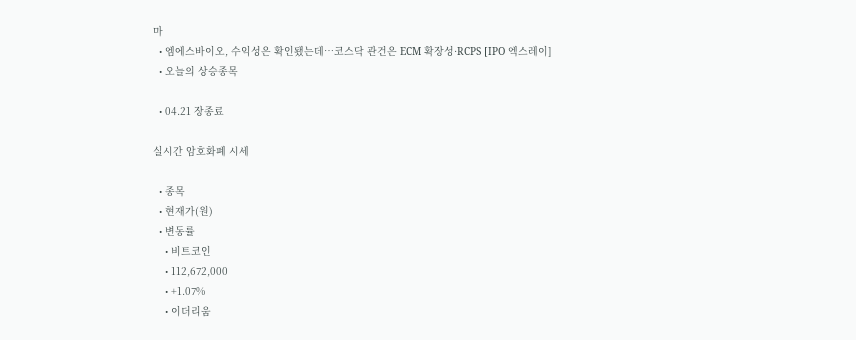마
  • 엠에스바이오, 수익성은 확인됐는데…코스닥 관건은 ECM 확장성·RCPS [IPO 엑스레이]
  • 오늘의 상승종목

  • 04.21 장종료

실시간 암호화폐 시세

  • 종목
  • 현재가(원)
  • 변동률
    • 비트코인
    • 112,672,000
    • +1.07%
    • 이더리움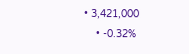• 3,421,000
    • -0.32%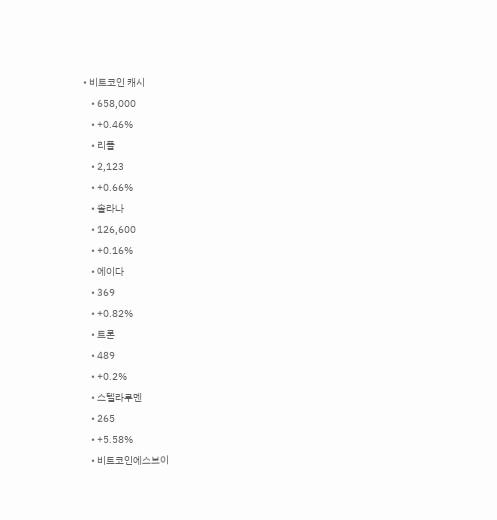• 비트코인 캐시
    • 658,000
    • +0.46%
    • 리플
    • 2,123
    • +0.66%
    • 솔라나
    • 126,600
    • +0.16%
    • 에이다
    • 369
    • +0.82%
    • 트론
    • 489
    • +0.2%
    • 스텔라루멘
    • 265
    • +5.58%
    • 비트코인에스브이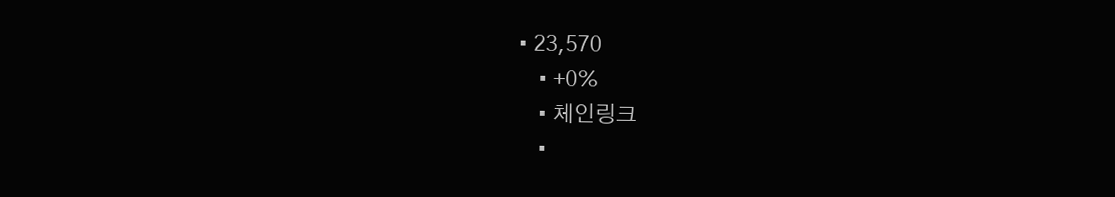• 23,570
    • +0%
    • 체인링크
    •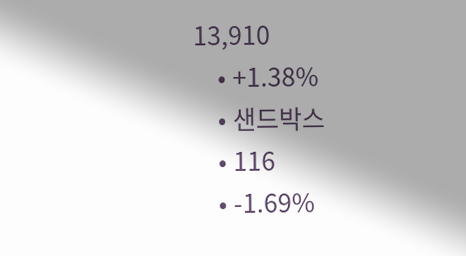13,910
    • +1.38%
    • 샌드박스
    • 116
    • -1.69%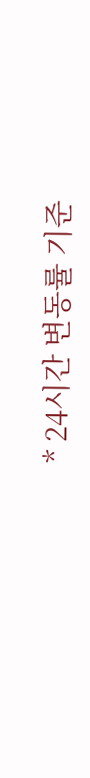* 24시간 변동률 기준